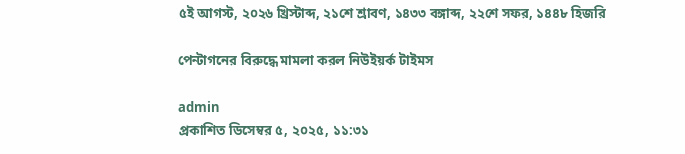৫ই আগস্ট, ২০২৬ খ্রিস্টাব্দ, ২১শে শ্রাবণ, ১৪৩৩ বঙ্গাব্দ, ২২শে সফর, ১৪৪৮ হিজরি

পেন্টাগনের বিরুদ্ধে মামলা করল নিউইয়র্ক টাইমস

admin
প্রকাশিত ডিসেম্বর ৫, ২০২৫, ১১:৩১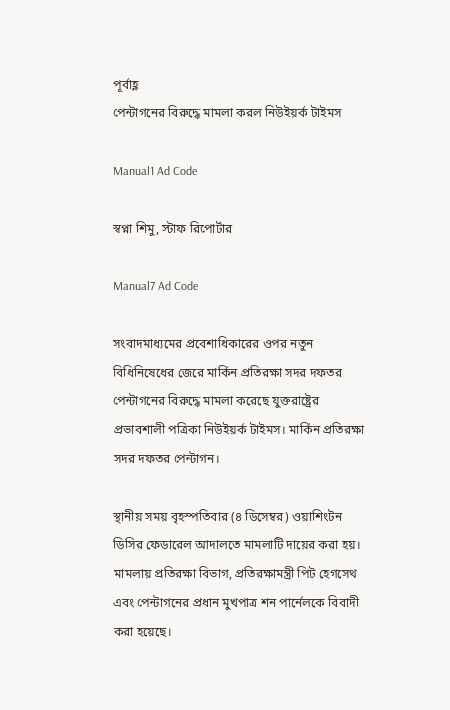পূর্বাহ্ণ
পেন্টাগনের বিরুদ্ধে মামলা করল নিউইয়র্ক টাইমস

Manual1 Ad Code

স্বপ্না শিমু, স্টাফ রিপোর্টার

Manual7 Ad Code

সংবাদমাধ্যমের প্রবেশাধিকারের ওপর নতুন বিধিনিষেধের জেরে মার্কিন প্রতিরক্ষা সদর দফতর পেন্টাগনের বিরুদ্ধে মামলা করেছে যুক্তরাষ্ট্রের প্রভাবশালী পত্রিকা নিউইয়র্ক টাইমস। মার্কিন প্রতিরক্ষা সদর দফতর পেন্টাগন।

স্থানীয় সময় বৃহস্পতিবার (৪ ডিসেম্বর) ওয়াশিংটন ডিসির ফেডারেল আদালতে মামলাটি দায়ের করা হয়। মামলায় প্রতিরক্ষা বিভাগ, প্রতিরক্ষামন্ত্রী পিট হেগসেথ এবং পেন্টাগনের প্রধান মুখপাত্র শন পার্নেলকে বিবাদী করা হয়েছে।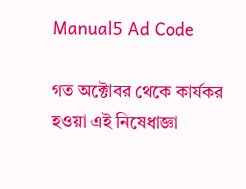Manual5 Ad Code

গত অক্টোবর থেকে কার্যকর হওয়া এই নিষেধাজ্ঞা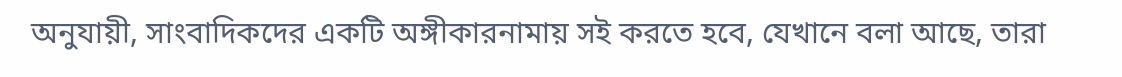অনুযায়ী, সাংবাদিকদের একটি অঙ্গীকারনামায় সই করতে হবে, যেখানে বলা আছে, তারা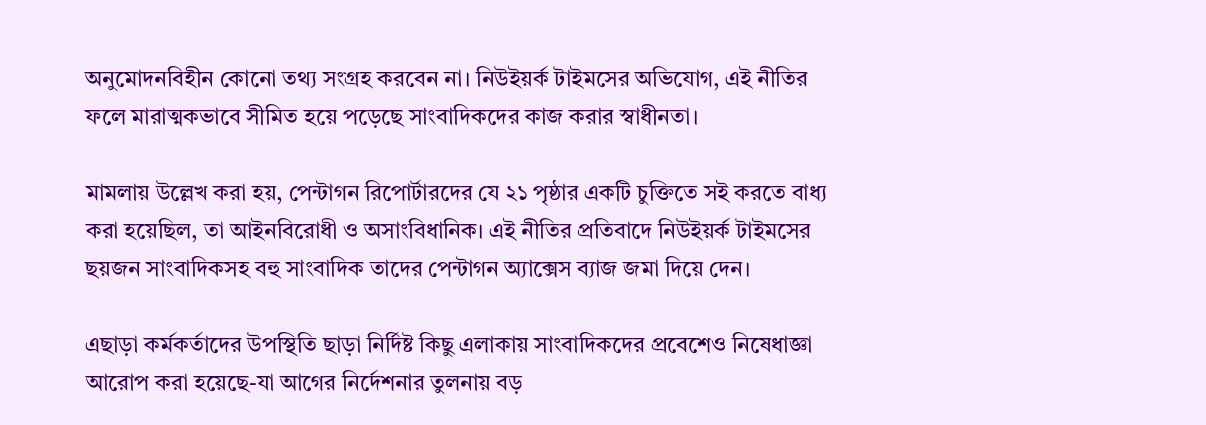অনুমোদনবিহীন কোনো তথ্য সংগ্রহ করবেন না। নিউইয়র্ক টাইমসের অভিযোগ, এই নীতির ফলে মারাত্মকভাবে সীমিত হয়ে পড়েছে সাংবাদিকদের কাজ করার স্বাধীনতা।

মামলায় উল্লেখ করা হয়, পেন্টাগন রিপোর্টারদের যে ২১ পৃষ্ঠার একটি চুক্তিতে সই করতে বাধ্য করা হয়েছিল, তা আইনবিরোধী ও অসাংবিধানিক। এই নীতির প্রতিবাদে নিউইয়র্ক টাইমসের ছয়জন সাংবাদিকসহ বহু সাংবাদিক তাদের পেন্টাগন অ্যাক্সেস ব্যাজ জমা দিয়ে দেন।

এছাড়া কর্মকর্তাদের উপস্থিতি ছাড়া নির্দিষ্ট কিছু এলাকায় সাংবাদিকদের প্রবেশেও নিষেধাজ্ঞা আরোপ করা হয়েছে-যা আগের নির্দেশনার তুলনায় বড়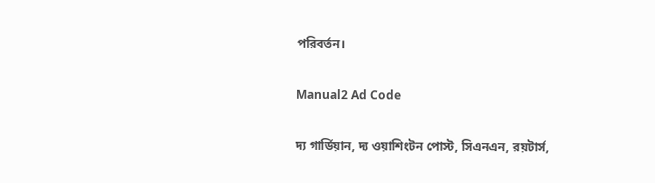পরিবর্তন।

Manual2 Ad Code

দ্য গার্ডিয়ান, দ্য ওয়াশিংটন পোস্ট, সিএনএন, রয়টার্স,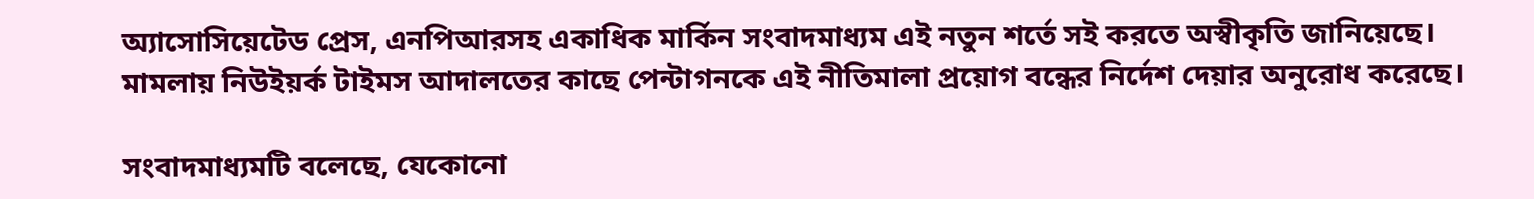অ্যাসোসিয়েটেড প্রেস, এনপিআরসহ একাধিক মার্কিন সংবাদমাধ্যম এই নতুন শর্তে সই করতে অস্বীকৃতি জানিয়েছে। মামলায় নিউইয়র্ক টাইমস আদালতের কাছে পেন্টাগনকে এই নীতিমালা প্রয়োগ বন্ধের নির্দেশ দেয়ার অনুরোধ করেছে।

সংবাদমাধ্যমটি বলেছে, যেকোনো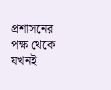প্রশাসনের পক্ষ থেকে যখনই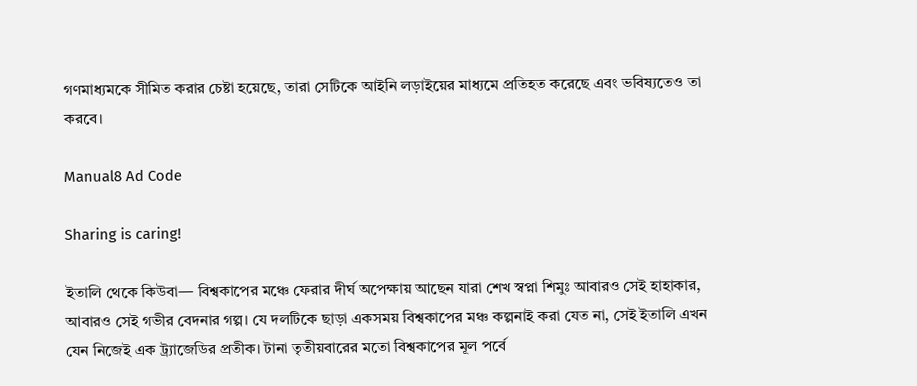গণমাধ্যমকে সীমিত করার চেষ্টা হয়েছে, তারা সেটিকে আইনি লড়াইয়ের মাধ্যমে প্রতিহত করেছে এবং ভবিষ্যতেও তা করবে।

Manual8 Ad Code

Sharing is caring!

ইতালি থেকে কিউবা— বিশ্বকাপের মঞ্চে ফেরার দীর্ঘ অপেক্ষায় আছেন যারা শেখ স্বপ্না শিমুঃ আবারও সেই হাহাকার, আবারও সেই গভীর বেদনার গল্প। যে দলটিকে ছাড়া একসময় বিশ্বকাপের মঞ্চ কল্পনাই করা যেত না, সেই ইতালি এখন যেন নিজেই এক ট্র্যাজেডির প্রতীক। টানা তৃতীয়বারের মতো বিশ্বকাপের মূল পর্বে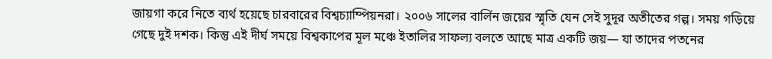জায়গা করে নিতে ব্যর্থ হয়েছে চারবারের বিশ্বচ্যাম্পিয়নরা। ২০০৬ সালের বার্লিন জয়ের স্মৃতি যেন সেই সুদূর অতীতের গল্প। সময় গড়িয়ে গেছে দুই দশক। কিন্তু এই দীর্ঘ সময়ে বিশ্বকাপের মূল মঞ্চে ইতালির সাফল্য বলতে আছে মাত্র একটি জয়— যা তাদের পতনের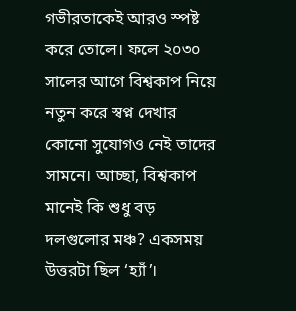গভীরতাকেই আরও স্পষ্ট করে তোলে। ফলে ২০৩০ সালের আগে বিশ্বকাপ নিয়ে নতুন করে স্বপ্ন দেখার কোনো সুযোগও নেই তাদের সামনে। আচ্ছা, বিশ্বকাপ মানেই কি শুধু বড় দলগুলোর মঞ্চ? একসময় উত্তরটা ছিল ‘হ্যাঁ’।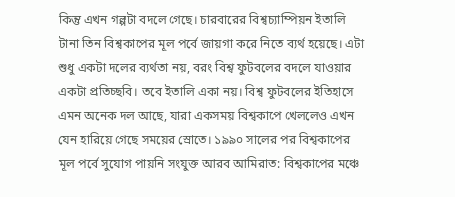কিন্তু এখন গল্পটা বদলে গেছে। চারবারের বিশ্বচ্যাম্পিয়ন ইতালি টানা তিন বিশ্বকাপের মূল পর্বে জায়গা করে নিতে ব্যর্থ হয়েছে। এটা শুধু একটা দলের ব্যর্থতা নয়, বরং বিশ্ব ফুটবলের বদলে যাওয়ার একটা প্রতিচ্ছবি। তবে ইতালি একা নয়। বিশ্ব ফুটবলের ইতিহাসে এমন অনেক দল আছে, যারা একসময় বিশ্বকাপে খেললেও এখন যেন হারিয়ে গেছে সময়ের স্রোতে। ১৯৯০ সালের পর বিশ্বকাপের মূল পর্বে সুযোগ পায়নি সংযুক্ত আরব আমিরাত: বিশ্বকাপের মঞ্চে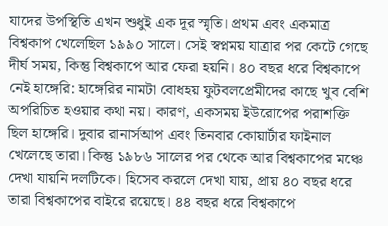যাদের উপস্থিতি এখন শুধুই এক দূর স্মৃতি। প্রথম এবং একমাত্র বিশ্বকাপ খেলেছিল ১৯৯০ সালে। সেই স্বপ্নময় যাত্রার পর কেটে গেছে দীর্ঘ সময়, কিন্তু বিশ্বকাপে আর ফেরা হয়নি। ৪০ বছর ধরে বিশ্বকাপে নেই হাঙ্গেরি: হাঙ্গেরির নামটা বোধহয় ফুটবলপ্রেমীদের কাছে খুব বেশি অপরিচিত হওয়ার কথা নয়। কারণ, একসময় ইউরোপের পরাশক্তি ছিল হাঙ্গেরি। দুবার রানার্সআপ এবং তিনবার কোয়ার্টার ফাইনাল খেলেছে তারা। কিন্তু ১৯৮৬ সালের পর থেকে আর বিশ্বকাপের মঞ্চে দেখা যায়নি দলটিকে। হিসেব করলে দেখা যায়, প্রায় ৪০ বছর ধরে তারা বিশ্বকাপের বাইরে রয়েছে। ৪৪ বছর ধরে বিশ্বকাপে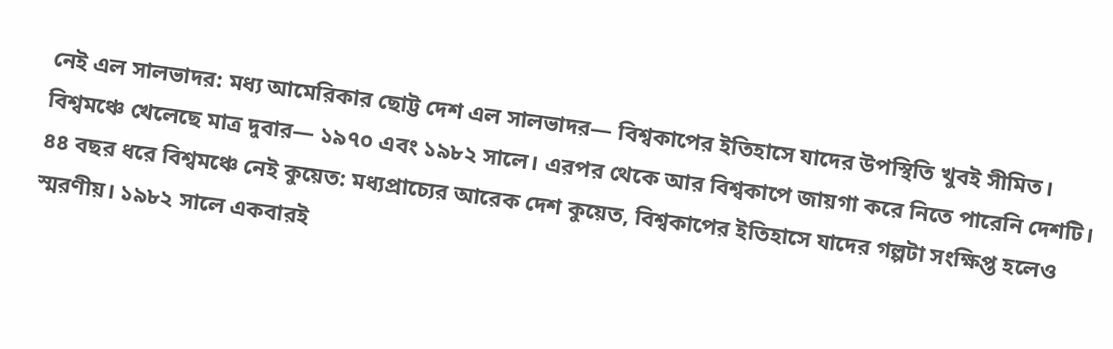নেই এল সালভাদর: মধ্য আমেরিকার ছোট্ট দেশ এল সালভাদর— বিশ্বকাপের ইতিহাসে যাদের উপস্থিতি খুবই সীমিত। বিশ্বমঞ্চে খেলেছে মাত্র দুবার— ১৯৭০ এবং ১৯৮২ সালে। এরপর থেকে আর বিশ্বকাপে জায়গা করে নিতে পারেনি দেশটি। ৪৪ বছর ধরে বিশ্বমঞ্চে নেই কুয়েত: মধ্যপ্রাচ্যের আরেক দেশ কুয়েত, বিশ্বকাপের ইতিহাসে যাদের গল্পটা সংক্ষিপ্ত হলেও স্মরণীয়। ১৯৮২ সালে একবারই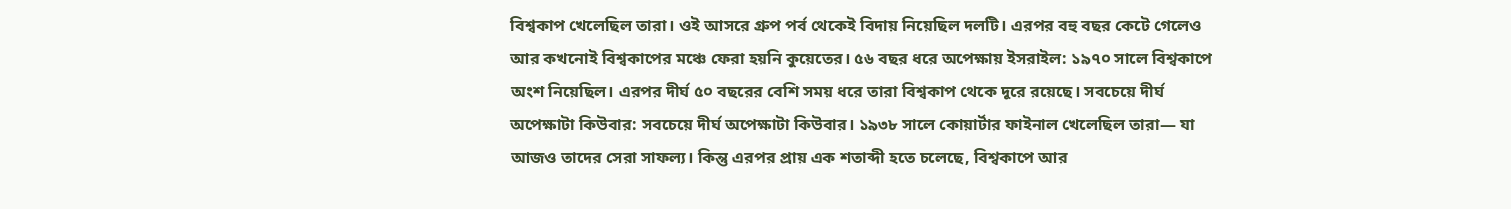বিশ্বকাপ খেলেছিল তারা। ওই আসরে গ্রুপ পর্ব থেকেই বিদায় নিয়েছিল দলটি। এরপর বহু বছর কেটে গেলেও আর কখনোই বিশ্বকাপের মঞ্চে ফেরা হয়নি কুয়েতের। ৫৬ বছর ধরে অপেক্ষায় ইসরাইল: ১৯৭০ সালে বিশ্বকাপে অংশ নিয়েছিল। এরপর দীর্ঘ ৫০ বছরের বেশি সময় ধরে তারা বিশ্বকাপ থেকে দূরে রয়েছে। সবচেয়ে দীর্ঘ অপেক্ষাটা কিউবার: সবচেয়ে দীর্ঘ অপেক্ষাটা কিউবার। ১৯৩৮ সালে কোয়ার্টার ফাইনাল খেলেছিল তারা— যা আজও তাদের সেরা সাফল্য। কিন্তু এরপর প্রায় এক শতাব্দী হতে চলেছে, বিশ্বকাপে আর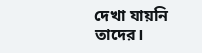দেখা যায়নি তাদের।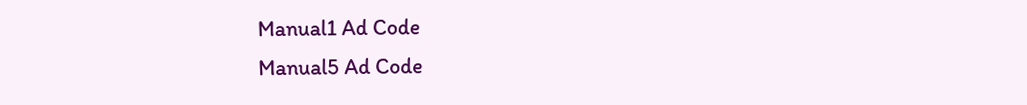Manual1 Ad Code
Manual5 Ad Code